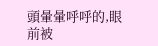頭暈暈呼呼的,眼前被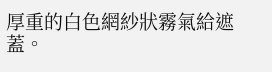厚重的白色網紗狀霧氣給遮蓋。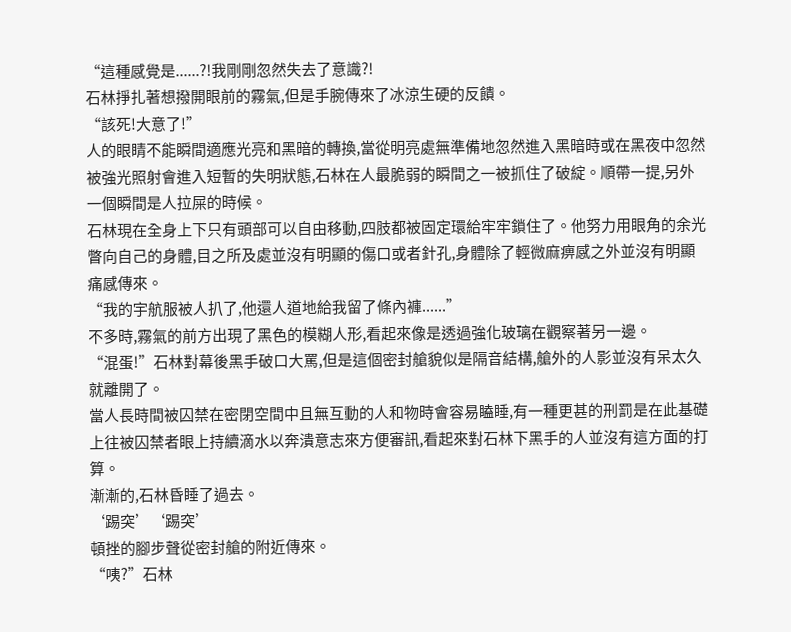“這種感覺是......?!我剛剛忽然失去了意識?!
石林掙扎著想撥開眼前的霧氣,但是手腕傳來了冰涼生硬的反饋。
“該死!大意了!”
人的眼睛不能瞬間適應光亮和黑暗的轉換,當從明亮處無準備地忽然進入黑暗時或在黑夜中忽然被強光照射會進入短暫的失明狀態,石林在人最脆弱的瞬間之一被抓住了破綻。順帶一提,另外一個瞬間是人拉屎的時候。
石林現在全身上下只有頭部可以自由移動,四肢都被固定環給牢牢鎖住了。他努力用眼角的余光瞥向自己的身體,目之所及處並沒有明顯的傷口或者針孔,身體除了輕微麻痹感之外並沒有明顯痛感傳來。
“我的宇航服被人扒了,他還人道地給我留了條內褲......”
不多時,霧氣的前方出現了黑色的模糊人形,看起來像是透過強化玻璃在觀察著另一邊。
“混蛋!”石林對幕後黑手破口大罵,但是這個密封艙貌似是隔音結構,艙外的人影並沒有呆太久就離開了。
當人長時間被囚禁在密閉空間中且無互動的人和物時會容易瞌睡,有一種更甚的刑罰是在此基礎上往被囚禁者眼上持續滴水以奔潰意志來方便審訊,看起來對石林下黑手的人並沒有這方面的打算。
漸漸的,石林昏睡了過去。
‘踢突’‘踢突’
頓挫的腳步聲從密封艙的附近傳來。
“咦?”石林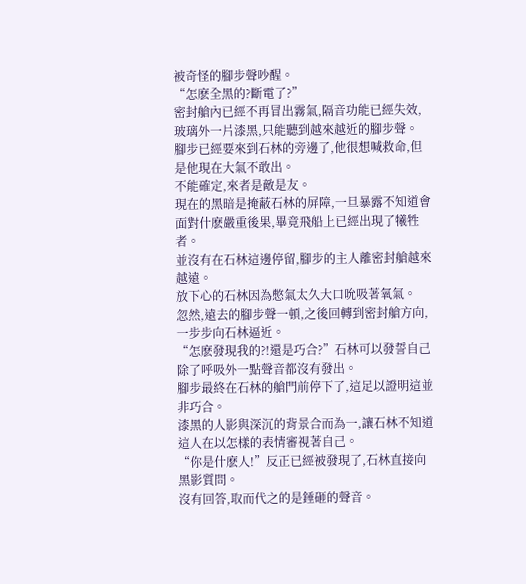被奇怪的腳步聲吵醒。
“怎麽全黑的?斷電了?”
密封艙內已經不再冒出霧氣,隔音功能已經失效,玻璃外一片漆黑,只能聽到越來越近的腳步聲。
腳步已經要來到石林的旁邊了,他很想喊救命,但是他現在大氣不敢出。
不能確定,來者是敵是友。
現在的黑暗是掩蔽石林的屏障,一旦暴露不知道會面對什麽嚴重後果,畢竟飛船上已經出現了犧牲者。
並沒有在石林這邊停留,腳步的主人離密封艙越來越遠。
放下心的石林因為憋氣太久大口吮吸著氧氣。
忽然,遠去的腳步聲一頓,之後回轉到密封艙方向,一步步向石林逼近。
“怎麽發現我的?!還是巧合?”石林可以發誓自己除了呼吸外一點聲音都沒有發出。
腳步最終在石林的艙門前停下了,這足以證明這並非巧合。
漆黑的人影與深沉的背景合而為一,讓石林不知道這人在以怎樣的表情審視著自己。
“你是什麽人!”反正已經被發現了,石林直接向黑影質問。
沒有回答,取而代之的是錘砸的聲音。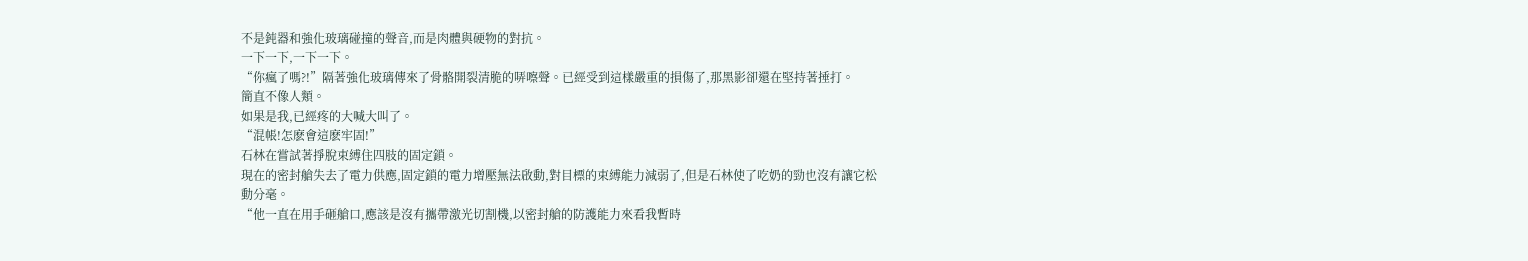不是鈍器和強化玻璃碰撞的聲音,而是肉體與硬物的對抗。
一下一下,一下一下。
“你瘋了嗎?!”隔著強化玻璃傳來了骨骼開裂清脆的哢嚓聲。已經受到這樣嚴重的損傷了,那黑影卻還在堅持著捶打。
簡直不像人類。
如果是我,已經疼的大喊大叫了。
“混帳!怎麽會這麽牢固!”
石林在嘗試著掙脫束縛住四肢的固定鎖。
現在的密封艙失去了電力供應,固定鎖的電力增壓無法啟動,對目標的束縛能力減弱了,但是石林使了吃奶的勁也沒有讓它松動分毫。
“他一直在用手砸艙口,應該是沒有攜帶激光切割機,以密封艙的防護能力來看我暫時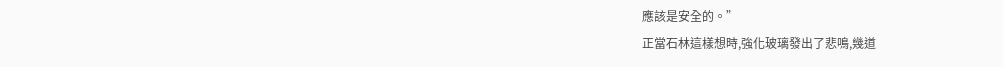應該是安全的。”
正當石林這樣想時,強化玻璃發出了悲鳴,幾道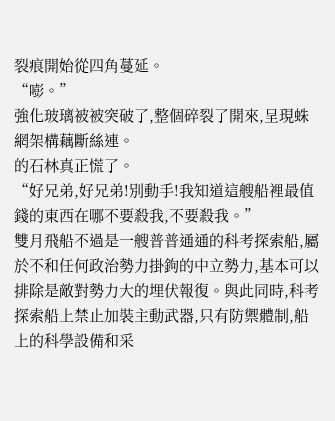裂痕開始從四角蔓延。
“嘭。”
強化玻璃被被突破了,整個碎裂了開來,呈現蛛網架構藕斷絲連。
的石林真正慌了。
“好兄弟,好兄弟!別動手!我知道這艘船裡最值錢的東西在哪不要殺我,不要殺我。”
雙月飛船不過是一艘普普通通的科考探索船,屬於不和任何政治勢力掛鉤的中立勢力,基本可以排除是敵對勢力大的埋伏報復。與此同時,科考探索船上禁止加裝主動武器,只有防禦體制,船上的科學設備和采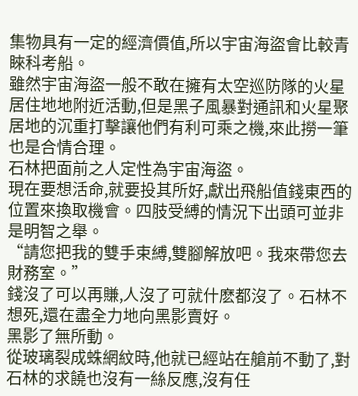集物具有一定的經濟價值,所以宇宙海盜會比較青睞科考船。
雖然宇宙海盜一般不敢在擁有太空巡防隊的火星居住地地附近活動,但是黑子風暴對通訊和火星聚居地的沉重打擊讓他們有利可乘之機,來此撈一筆也是合情合理。
石林把面前之人定性為宇宙海盜。
現在要想活命,就要投其所好,獻出飛船值錢東西的位置來換取機會。四肢受縛的情況下出頭可並非是明智之舉。
“請您把我的雙手束縛,雙腳解放吧。我來帶您去財務室。”
錢沒了可以再賺,人沒了可就什麽都沒了。石林不想死,還在盡全力地向黑影賣好。
黑影了無所動。
從玻璃裂成蛛網紋時,他就已經站在艙前不動了,對石林的求饒也沒有一絲反應,沒有任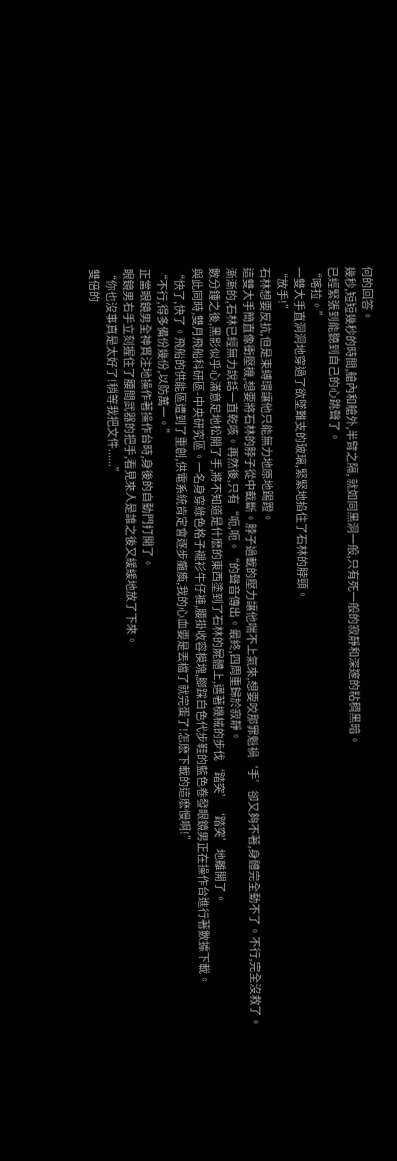何的回答。
幾秒,短短幾秒的時間,艙內和艙外,半臂之隔, 就如同黑洞一般,只有死一般的寂靜和深邃的粘稠黑暗。
已經緊張到能聽到自己的心跳聲了。
“喀拉。”
一雙大手直洞洞地穿過了欲墜難支的玻璃,緊緊地掐住了石林的脖頸。
“放手!”
石林想要反抗,但是束縛環讓他只能無力地原地踢蹬。
這雙大手簡直像衝壓機,想要將石林的脖子從中截斷。脖子過載的壓力讓他喘不上氣來,想要咬那罪魁禍‘手’卻又夠不著,身體完全動不了。不行,完全沒救了。
漸漸的,石林已經無力說話一直乾咳。再然後,只有“呃,呃。“的聲音傳出。最終,四周重歸於寂靜。
數分鍾之後,黑影似乎心滿意足地松開了手,將不知道是什麽的東西塗到了石林的屍體上,邁著機械的步伐‘踏突’‘踏突’地離開了。
與此同時,雙月飛船科研區-中央研究區。一名身穿綠色格子襯衫牛仔褲,腰掛收容模塊,腳踩白色代步鞋的藍色卷發眼鏡男正在操作台進行著數據下載。
“快了,快了。飛船的供能區遭到了重創,供電系統肯定會逐步癱瘓,我的心血要是丟檔了就完蛋了!怎麽下載的這麽慢啊!”
“不行,得多備份幾份,以防萬一。”
正當眼鏡男全神貫注地操作著操作台時,身後的自動門打開了。
眼鏡男右手立刻握住了腰間武器的把手,看見來人是誰之後又緩緩地放了下來。
“你也沒事真是太好了!稍等我把文件......”
雙倍的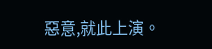惡意,就此上演。